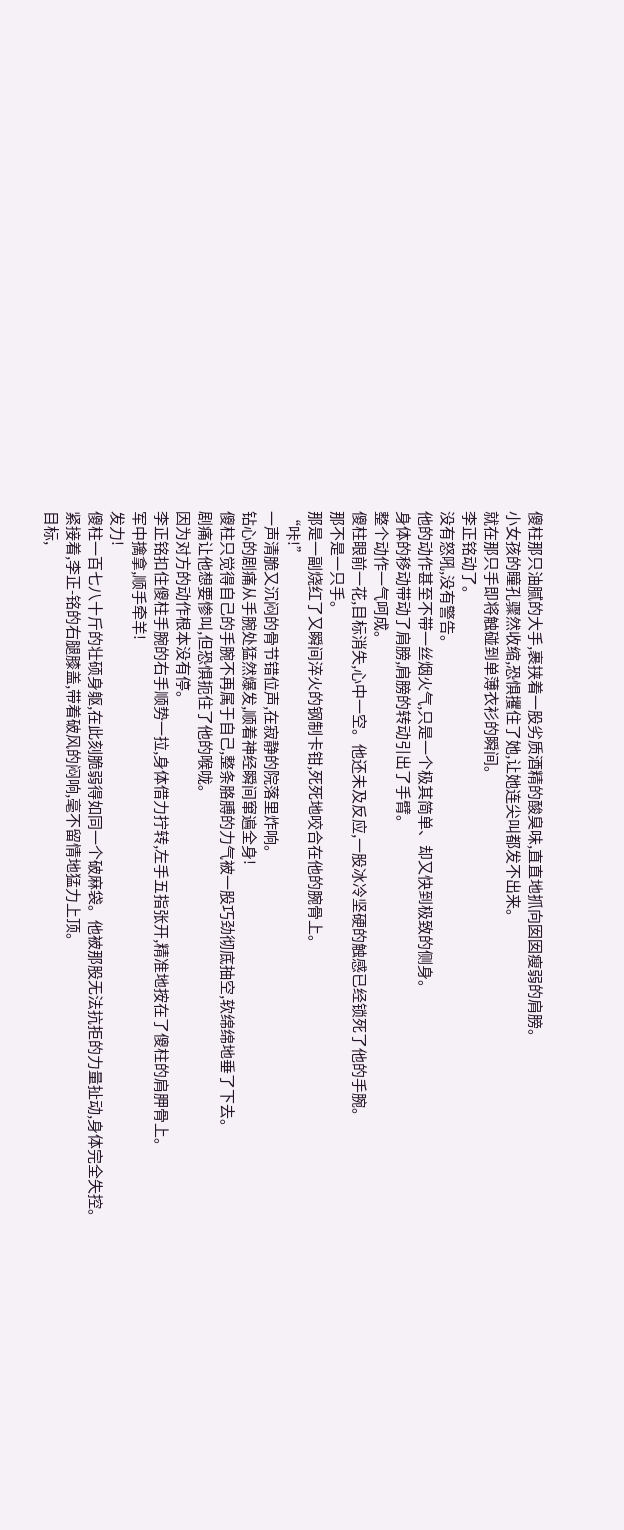傻柱那只油腻的大手,裹挟着一股劣质酒精的酸臭味,直直地抓向囡囡瘦弱的肩膀。
小女孩的瞳孔骤然收缩,恐惧攫住了她,让她连尖叫都发不出来。
就在那只手即将触碰到单薄衣衫的瞬间。
李正铭动了。
没有怒吼,没有警告。
他的动作甚至不带一丝烟火气,只是一个极其简单、却又快到极致的侧身。
身体的移动带动了肩膀,肩膀的转动引出了手臂。
整个动作一气呵成。
傻柱眼前一花,目标消失,心中一空。他还未及反应,一股冰冷坚硬的触感已经锁死了他的手腕。
那不是一只手。
那是一副烧红了又瞬间淬火的钢制卡钳,死死地咬合在他的腕骨上。
“咔!”
一声清脆又沉闷的骨节错位声,在寂静的院落里炸响。
钻心的剧痛从手腕处猛然爆发,顺着神经瞬间窜遍全身!
傻柱只觉得自己的手腕不再属于自己,整条胳膊的力气被一股巧劲彻底抽空,软绵绵地垂了下去。
剧痛让他想要惨叫,但恐惧扼住了他的喉咙。
因为对方的动作根本没有停。
李正铭扣住傻柱手腕的右手顺势一拉,身体借力拧转,左手五指张开,精准地按在了傻柱的肩胛骨上。
军中擒拿,顺手牵羊!
发力!
傻柱一百七八十斤的壮硕身躯,在此刻脆弱得如同一个破麻袋。他被那股无法抗拒的力量扯动,身体完全失控。
紧接着,李正-铭的右腿膝盖,带着破风的闷响,毫不留情地猛力上顶。
目标,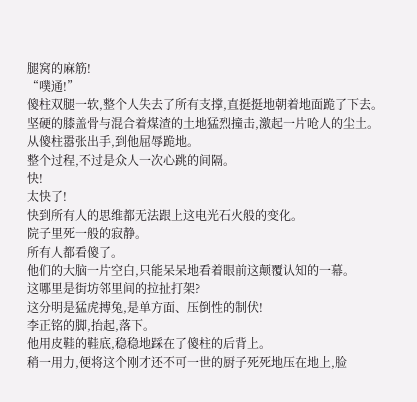腿窝的麻筋!
“噗通!”
傻柱双腿一软,整个人失去了所有支撑,直挺挺地朝着地面跪了下去。
坚硬的膝盖骨与混合着煤渣的土地猛烈撞击,激起一片呛人的尘土。
从傻柱嚣张出手,到他屈辱跪地。
整个过程,不过是众人一次心跳的间隔。
快!
太快了!
快到所有人的思维都无法跟上这电光石火般的变化。
院子里死一般的寂静。
所有人都看傻了。
他们的大脑一片空白,只能呆呆地看着眼前这颠覆认知的一幕。
这哪里是街坊邻里间的拉扯打架?
这分明是猛虎搏兔,是单方面、压倒性的制伏!
李正铭的脚,抬起,落下。
他用皮鞋的鞋底,稳稳地踩在了傻柱的后背上。
稍一用力,便将这个刚才还不可一世的厨子死死地压在地上,脸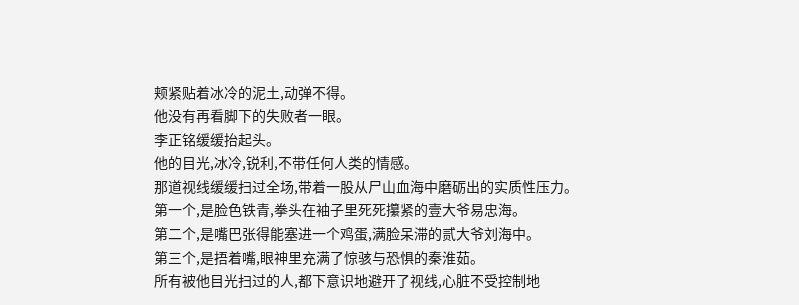颊紧贴着冰冷的泥土,动弹不得。
他没有再看脚下的失败者一眼。
李正铭缓缓抬起头。
他的目光,冰冷,锐利,不带任何人类的情感。
那道视线缓缓扫过全场,带着一股从尸山血海中磨砺出的实质性压力。
第一个,是脸色铁青,拳头在袖子里死死攥紧的壹大爷易忠海。
第二个,是嘴巴张得能塞进一个鸡蛋,满脸呆滞的贰大爷刘海中。
第三个,是捂着嘴,眼神里充满了惊骇与恐惧的秦淮茹。
所有被他目光扫过的人,都下意识地避开了视线,心脏不受控制地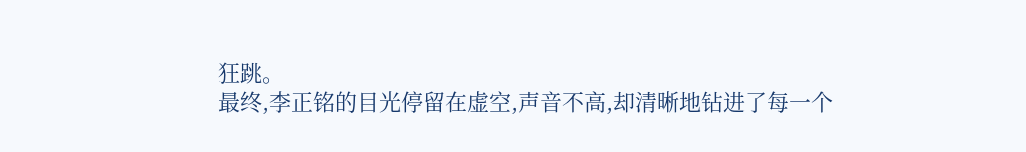狂跳。
最终,李正铭的目光停留在虚空,声音不高,却清晰地钻进了每一个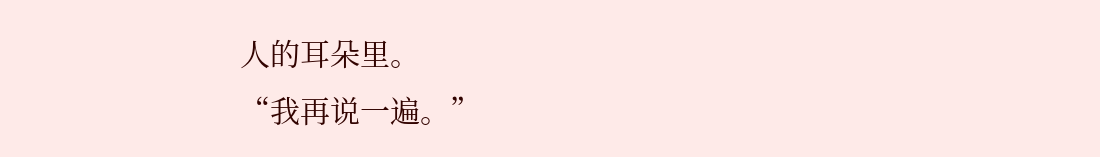人的耳朵里。
“我再说一遍。”